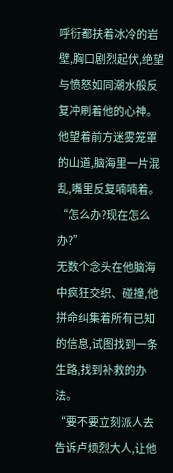呼衍都扶着冰冷的岩壁,胸口剧烈起伏,绝望与愤怒如同潮水般反复冲刷着他的心神。
他望着前方迷雾笼罩的山道,脑海里一片混乱,嘴里反复喃喃着。
“怎么办?现在怎么办?”
无数个念头在他脑海中疯狂交织、碰撞,他拼命纠集着所有已知的信息,试图找到一条生路,找到补救的办法。
“要不要立刻派人去告诉卢烦烈大人,让他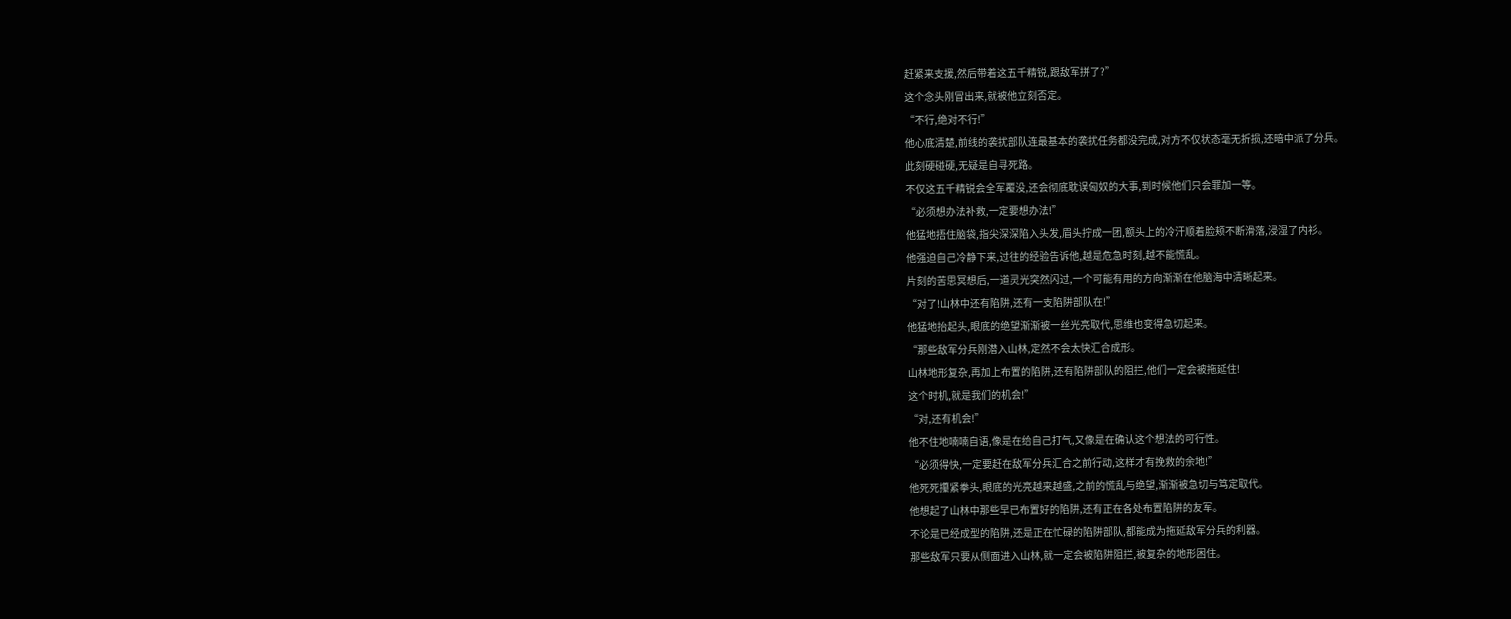赶紧来支援,然后带着这五千精锐,跟敌军拼了?”
这个念头刚冒出来,就被他立刻否定。
“不行,绝对不行!”
他心底清楚,前线的袭扰部队连最基本的袭扰任务都没完成,对方不仅状态毫无折损,还暗中派了分兵。
此刻硬碰硬,无疑是自寻死路。
不仅这五千精锐会全军覆没,还会彻底耽误匈奴的大事,到时候他们只会罪加一等。
“必须想办法补救,一定要想办法!”
他猛地捂住脑袋,指尖深深陷入头发,眉头拧成一团,额头上的冷汗顺着脸颊不断滑落,浸湿了内衫。
他强迫自己冷静下来,过往的经验告诉他,越是危急时刻,越不能慌乱。
片刻的苦思冥想后,一道灵光突然闪过,一个可能有用的方向渐渐在他脑海中清晰起来。
“对了!山林中还有陷阱,还有一支陷阱部队在!”
他猛地抬起头,眼底的绝望渐渐被一丝光亮取代,思维也变得急切起来。
“那些敌军分兵刚潜入山林,定然不会太快汇合成形。
山林地形复杂,再加上布置的陷阱,还有陷阱部队的阻拦,他们一定会被拖延住!
这个时机,就是我们的机会!”
“对,还有机会!”
他不住地喃喃自语,像是在给自己打气,又像是在确认这个想法的可行性。
“必须得快,一定要赶在敌军分兵汇合之前行动,这样才有挽救的余地!”
他死死攥紧拳头,眼底的光亮越来越盛,之前的慌乱与绝望,渐渐被急切与笃定取代。
他想起了山林中那些早已布置好的陷阱,还有正在各处布置陷阱的友军。
不论是已经成型的陷阱,还是正在忙碌的陷阱部队,都能成为拖延敌军分兵的利器。
那些敌军只要从侧面进入山林,就一定会被陷阱阻拦,被复杂的地形困住。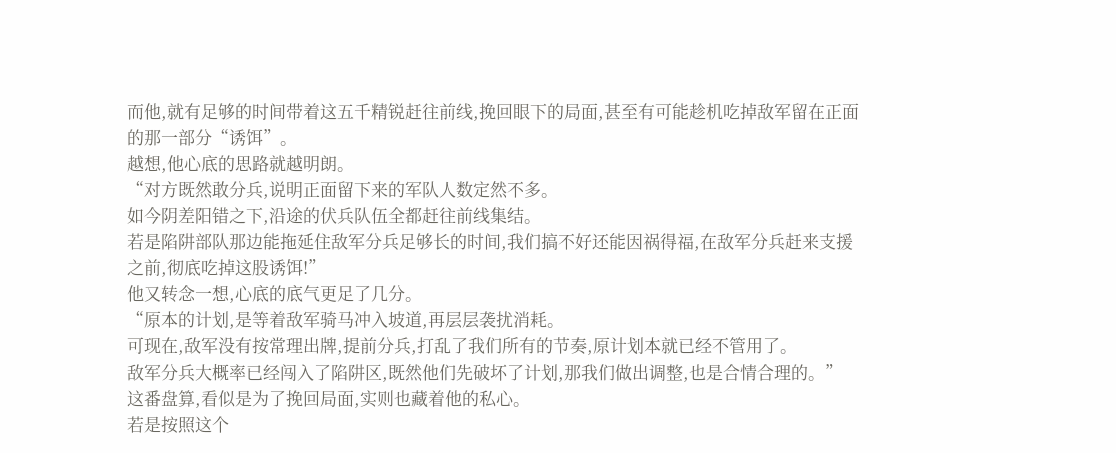而他,就有足够的时间带着这五千精锐赶往前线,挽回眼下的局面,甚至有可能趁机吃掉敌军留在正面的那一部分“诱饵”。
越想,他心底的思路就越明朗。
“对方既然敢分兵,说明正面留下来的军队人数定然不多。
如今阴差阳错之下,沿途的伏兵队伍全都赶往前线集结。
若是陷阱部队那边能拖延住敌军分兵足够长的时间,我们搞不好还能因祸得福,在敌军分兵赶来支援之前,彻底吃掉这股诱饵!”
他又转念一想,心底的底气更足了几分。
“原本的计划,是等着敌军骑马冲入坡道,再层层袭扰消耗。
可现在,敌军没有按常理出牌,提前分兵,打乱了我们所有的节奏,原计划本就已经不管用了。
敌军分兵大概率已经闯入了陷阱区,既然他们先破坏了计划,那我们做出调整,也是合情合理的。”
这番盘算,看似是为了挽回局面,实则也藏着他的私心。
若是按照这个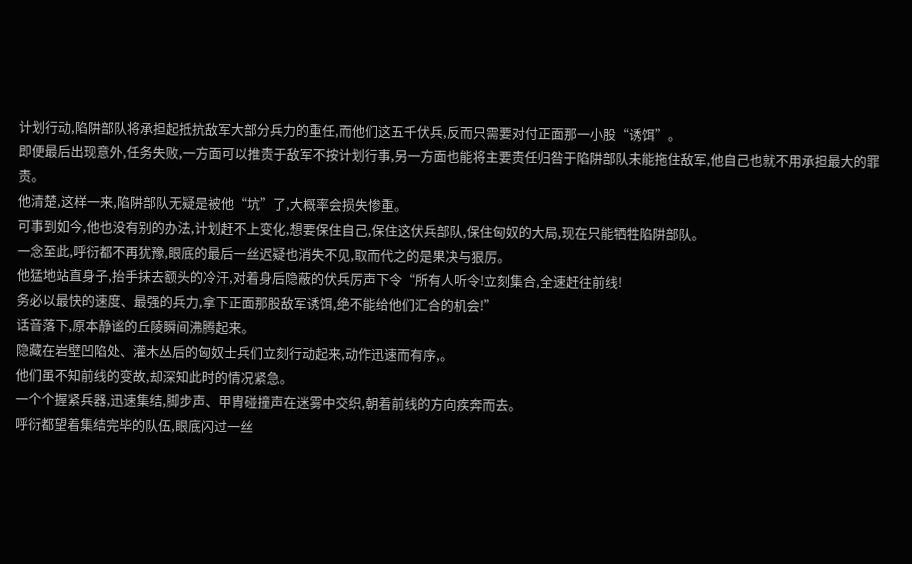计划行动,陷阱部队将承担起抵抗敌军大部分兵力的重任,而他们这五千伏兵,反而只需要对付正面那一小股“诱饵”。
即便最后出现意外,任务失败,一方面可以推责于敌军不按计划行事,另一方面也能将主要责任归咎于陷阱部队未能拖住敌军,他自己也就不用承担最大的罪责。
他清楚,这样一来,陷阱部队无疑是被他“坑”了,大概率会损失惨重。
可事到如今,他也没有别的办法,计划赶不上变化,想要保住自己,保住这伏兵部队,保住匈奴的大局,现在只能牺牲陷阱部队。
一念至此,呼衍都不再犹豫,眼底的最后一丝迟疑也消失不见,取而代之的是果决与狠厉。
他猛地站直身子,抬手抹去额头的冷汗,对着身后隐蔽的伏兵厉声下令“所有人听令!立刻集合,全速赶往前线!
务必以最快的速度、最强的兵力,拿下正面那股敌军诱饵,绝不能给他们汇合的机会!”
话音落下,原本静谧的丘陵瞬间沸腾起来。
隐藏在岩壁凹陷处、灌木丛后的匈奴士兵们立刻行动起来,动作迅速而有序,。
他们虽不知前线的变故,却深知此时的情况紧急。
一个个握紧兵器,迅速集结,脚步声、甲胄碰撞声在迷雾中交织,朝着前线的方向疾奔而去。
呼衍都望着集结完毕的队伍,眼底闪过一丝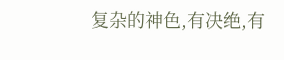复杂的神色,有决绝,有